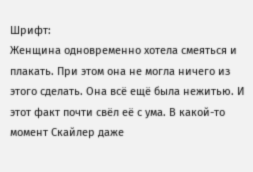Шрифт:
Женщина одновременно хотела смеяться и плакать. При этом она не могла ничего из этого сделать. Она всё ещё была нежитью. И этот факт почти свёл её с ума. В какой-то момент Скайлер даже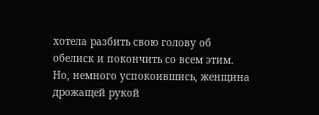хотела разбить свою голову об обелиск и покончить со всем этим. Но, немного успокоившись, женщина дрожащей рукой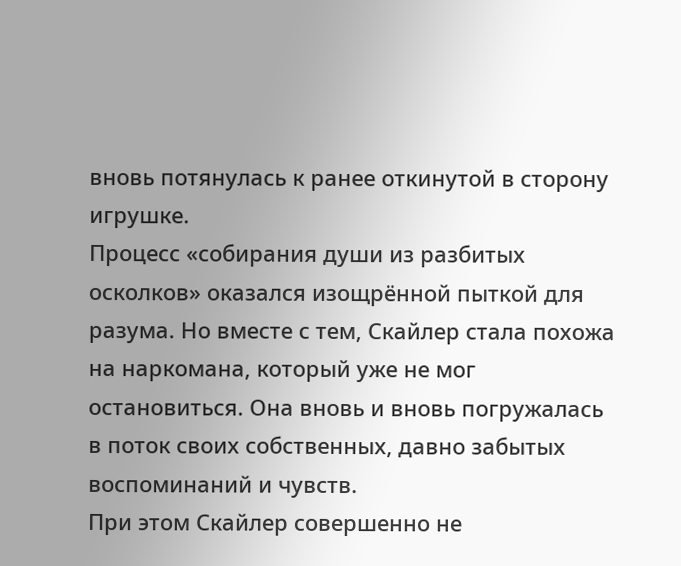вновь потянулась к ранее откинутой в сторону игрушке.
Процесс «собирания души из разбитых осколков» оказался изощрённой пыткой для разума. Но вместе с тем, Скайлер стала похожа на наркомана, который уже не мог остановиться. Она вновь и вновь погружалась в поток своих собственных, давно забытых воспоминаний и чувств.
При этом Скайлер совершенно не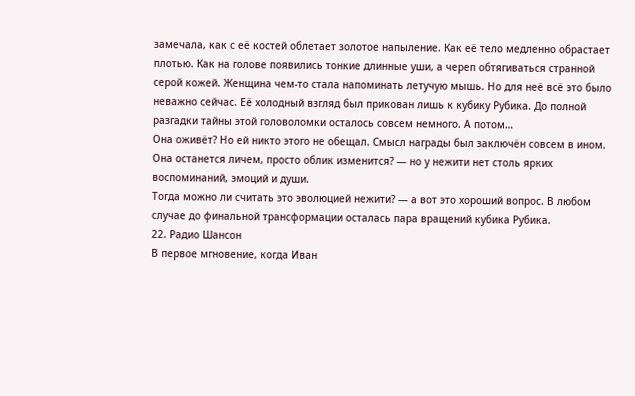замечала, как с её костей облетает золотое напыление. Как её тело медленно обрастает плотью. Как на голове появились тонкие длинные уши, а череп обтягиваться странной серой кожей. Женщина чем-то стала напоминать летучую мышь. Но для неё всё это было неважно сейчас. Её холодный взгляд был прикован лишь к кубику Рубика. До полной разгадки тайны этой головоломки осталось совсем немного. А потом…
Она оживёт? Но ей никто этого не обещал. Смысл награды был заключён совсем в ином.
Она останется личем, просто облик изменится? — но у нежити нет столь ярких воспоминаний, эмоций и души.
Тогда можно ли считать это эволюцией нежити? — а вот это хороший вопрос. В любом случае до финальной трансформации осталась пара вращений кубика Рубика.
22. Радио Шансон
В первое мгновение, когда Иван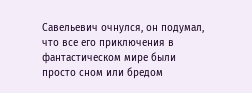Савельевич очнулся, он подумал, что все его приключения в фантастическом мире были просто сном или бредом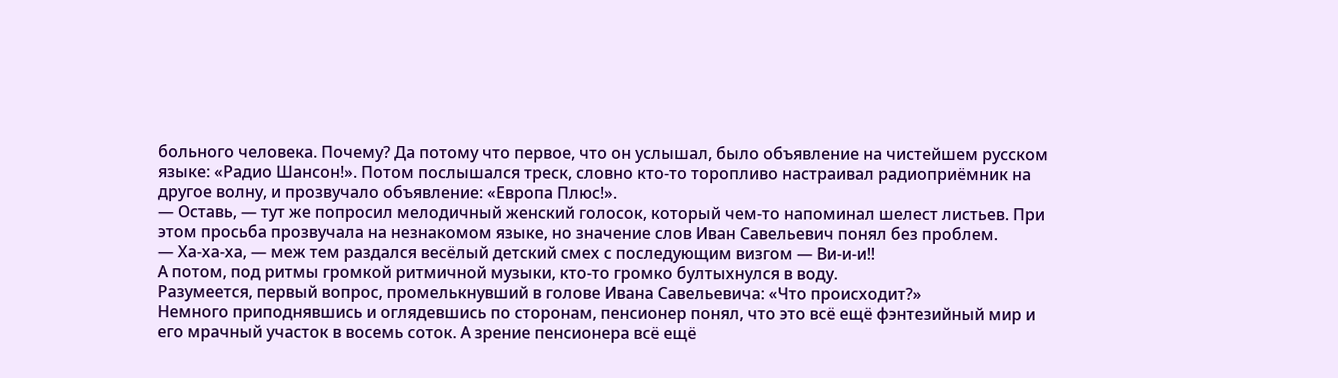больного человека. Почему? Да потому что первое, что он услышал, было объявление на чистейшем русском языке: «Радио Шансон!». Потом послышался треск, словно кто-то торопливо настраивал радиоприёмник на другое волну, и прозвучало объявление: «Европа Плюс!».
— Оставь, — тут же попросил мелодичный женский голосок, который чем-то напоминал шелест листьев. При этом просьба прозвучала на незнакомом языке, но значение слов Иван Савельевич понял без проблем.
— Ха-ха-ха, — меж тем раздался весёлый детский смех с последующим визгом — Ви-и-и!!
А потом, под ритмы громкой ритмичной музыки, кто-то громко бултыхнулся в воду.
Разумеется, первый вопрос, промелькнувший в голове Ивана Савельевича: «Что происходит?»
Немного приподнявшись и оглядевшись по сторонам, пенсионер понял, что это всё ещё фэнтезийный мир и его мрачный участок в восемь соток. А зрение пенсионера всё ещё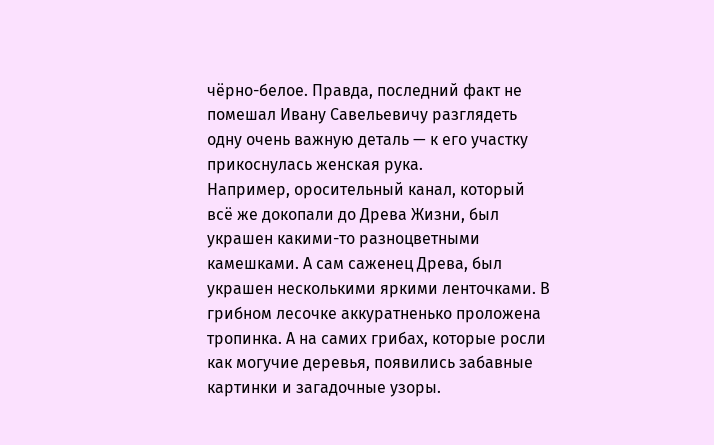чёрно-белое. Правда, последний факт не помешал Ивану Савельевичу разглядеть одну очень важную деталь — к его участку прикоснулась женская рука.
Например, оросительный канал, который всё же докопали до Древа Жизни, был украшен какими-то разноцветными камешками. А сам саженец Древа, был украшен несколькими яркими ленточками. В грибном лесочке аккуратненько проложена тропинка. А на самих грибах, которые росли как могучие деревья, появились забавные картинки и загадочные узоры.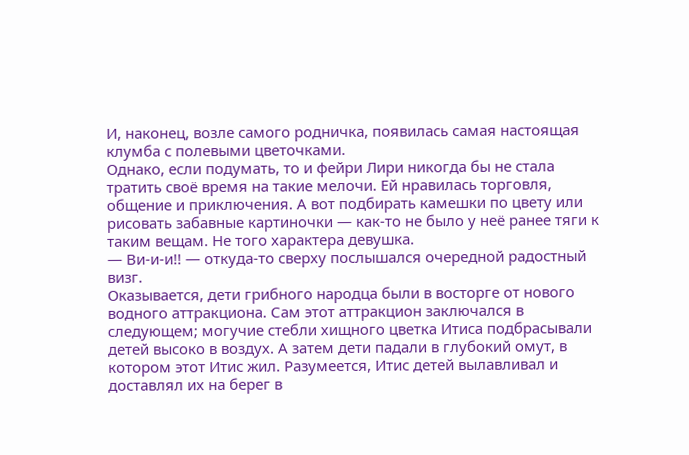И, наконец, возле самого родничка, появилась самая настоящая клумба с полевыми цветочками.
Однако, если подумать, то и фейри Лири никогда бы не стала тратить своё время на такие мелочи. Ей нравилась торговля, общение и приключения. А вот подбирать камешки по цвету или рисовать забавные картиночки — как-то не было у неё ранее тяги к таким вещам. Не того характера девушка.
— Ви-и-и!! — откуда-то сверху послышался очередной радостный визг.
Оказывается, дети грибного народца были в восторге от нового водного аттракциона. Сам этот аттракцион заключался в следующем; могучие стебли хищного цветка Итиса подбрасывали детей высоко в воздух. А затем дети падали в глубокий омут, в котором этот Итис жил. Разумеется, Итис детей вылавливал и доставлял их на берег в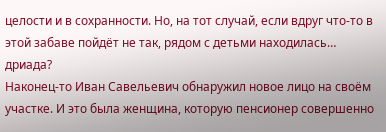целости и в сохранности. Но, на тот случай, если вдруг что-то в этой забаве пойдёт не так, рядом с детьми находилась… дриада?
Наконец-то Иван Савельевич обнаружил новое лицо на своём участке. И это была женщина, которую пенсионер совершенно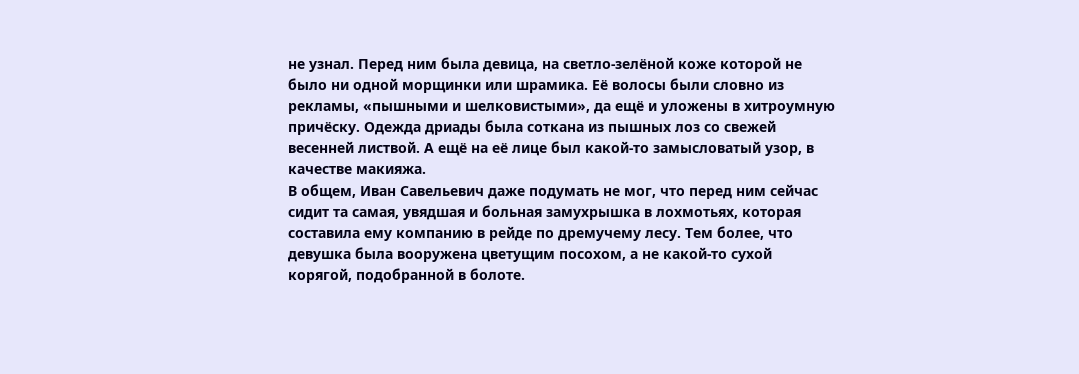не узнал. Перед ним была девица, на светло-зелёной коже которой не было ни одной морщинки или шрамика. Её волосы были словно из рекламы, «пышными и шелковистыми», да ещё и уложены в хитроумную причёску. Одежда дриады была соткана из пышных лоз со свежей весенней листвой. А ещё на её лице был какой-то замысловатый узор, в качестве макияжа.
В общем, Иван Савельевич даже подумать не мог, что перед ним сейчас сидит та самая, увядшая и больная замухрышка в лохмотьях, которая составила ему компанию в рейде по дремучему лесу. Тем более, что девушка была вооружена цветущим посохом, а не какой-то сухой корягой, подобранной в болоте.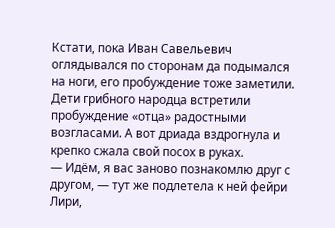Кстати, пока Иван Савельевич оглядывался по сторонам да подымался на ноги, его пробуждение тоже заметили. Дети грибного народца встретили пробуждение «отца» радостными возгласами. А вот дриада вздрогнула и крепко сжала свой посох в руках.
— Идём, я вас заново познакомлю друг с другом, — тут же подлетела к ней фейри Лири,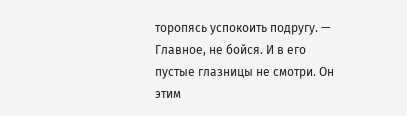торопясь успокоить подругу. — Главное, не бойся. И в его пустые глазницы не смотри. Он этим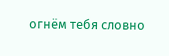огнём тебя словно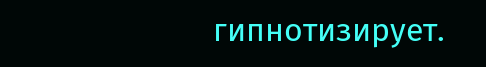гипнотизирует.